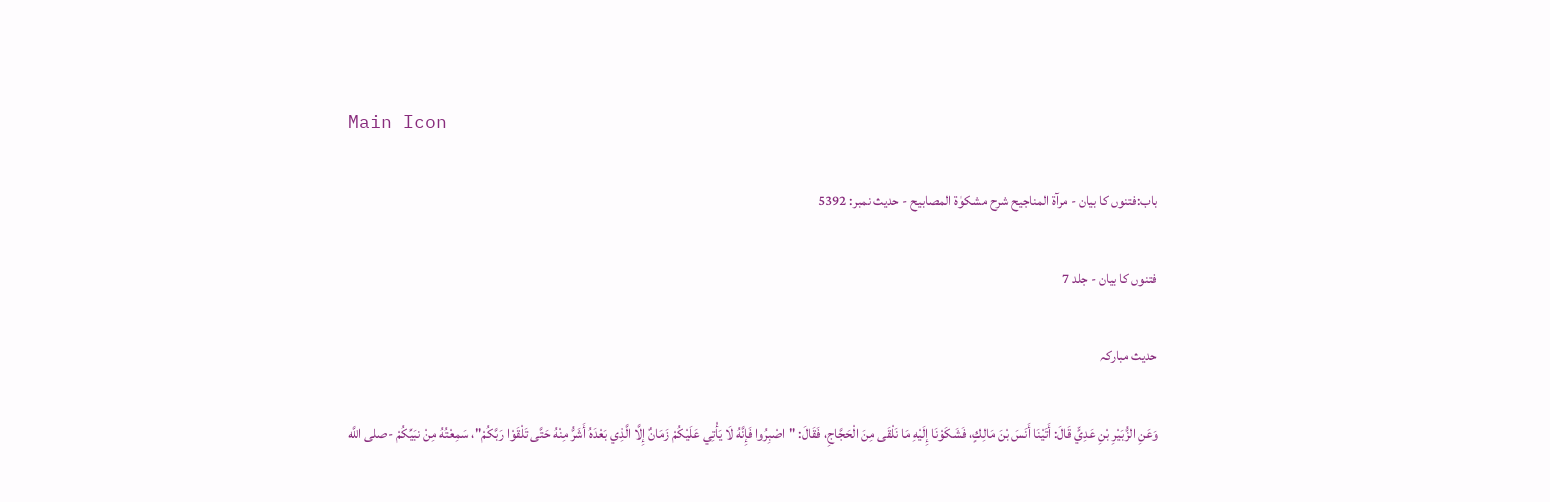Main Icon

باب:فتنوں کا بیان - مرآۃ المناجیح شرح مشکوٰۃ المصابیح - حدیث نمبر: 5392

فتنوں کا بیان - جلد 7

حدیث مبارکہ

وَعَنِ الزُّبَيْرِ بْنِ عَدِيٍّ قَالَ: أَتَيْنَا أَنَسَ بْنَ مَالِكٍ، فَشَكَوْنَا إِلَيْهِ مَا نَلْقَى مِنَ الْحَجَّاجِ، فَقَالَ: "اصْبِرُوا فَإِنَّهُ لَا يَأْتِي عَلَيْكُمْ زَمَانٌ إِلَّا الَّذِي بَعْدَهُ أَشَرُّ مِنْهُ حَتَّى تَلْقَوْا رَبَّكُمْ"، سَمِعْتُهُ مِنْ نبَيِّكُمْ -صلى اللَّه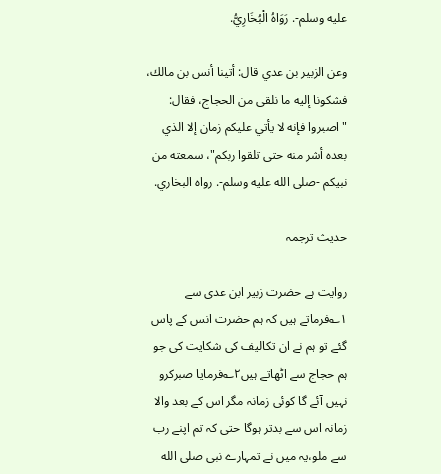عليه وسلم-. رَوَاهُ الْبُخَارِيُّ.

وعن الزبير بن عدي قال: أتينا أنس بن مالك، فشكونا إليه ما نلقى من الحجاج، فقال: "اصبروا فإنه لا يأتي عليكم زمان إلا الذي بعده أشر منه حتى تلقوا ربكم"، سمعته من نبيكم -صلى الله عليه وسلم-. رواه البخاري.

حدیث ترجمہ

روایت ہے حضرت زبیر ابن عدی سے ۱؎فرماتے ہیں کہ ہم حضرت انس کے پاس گئے تو ہم نے ان تکالیف کی شکایت کی جو ہم حجاج سے اٹھاتے ہیں۲؎فرمایا صبرکرو نہیں آئے گا کوئی زمانہ مگر اس کے بعد والا زمانہ اس سے بدتر ہوگا حتی کہ تم اپنے رب سے ملو،یہ میں نے تمہارے نبی صلی الله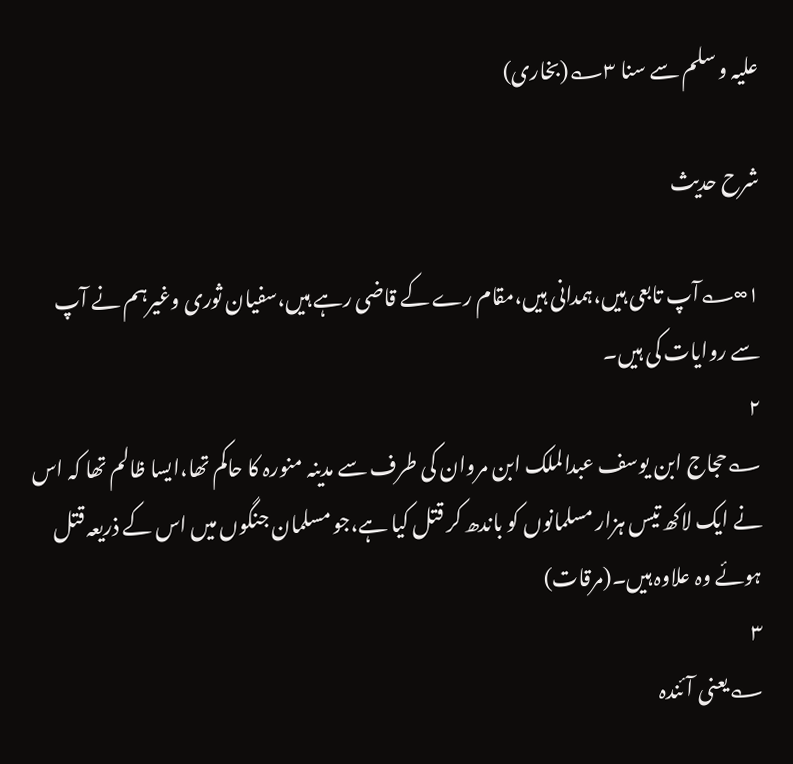علیہ و سلم سے سنا ۳؎(بخاری)

شرح حدیث

۱∞؎آپ تابعی ہیں،ہمدانی ہیں،مقام رے کے قاضی رہے ہیں،سفیان ثوری وغیرہم نے آپ سے روایات کی ہیں۔
۲
؎حجاج ابن یوسف عبدالملک ابن مروان کی طرف سے مدینہ منورہ کا حاکم تھا،ایسا ظالم تھا کہ اس نے ایک لاکھ تیس ہزار مسلمانوں کو باندھ کر قتل کیا ہے،جو مسلمان جنگوں میں اس کے ذریعہ قتل ہوئے وہ علاوہ ہیں۔(مرقات)
۳
؎یعنی آئندہ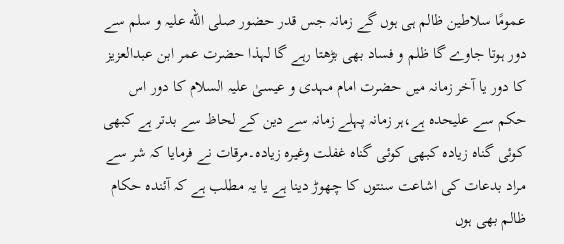عمومًا سلاطین ظالم ہی ہوں گے زمانہ جس قدر حضور صلی الله علیہ و سلم سے دور ہوتا جاوے گا ظلم و فساد بھی بڑھتا رہے گا لہذا حضرت عمر ابن عبدالعزیز کا دور یا آخر زمانہ میں حضرت امام مہدی و عیسیٰ علیہ السلام کا دور اس حکم سے علیحدہ ہے،ہر زمانہ پہلے زمانہ سے دین کے لحاظ سے بدتر ہے کبھی کوئی گناہ زیادہ کبھی کوئی گناہ غفلت وغیرہ زیادہ۔مرقات نے فرمایا کہ شر سے مراد بدعات کی اشاعت سنتوں کا چھوڑ دینا ہے یا یہ مطلب ہے کہ آئندہ حکام ظالم بھی ہوں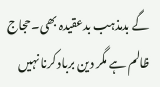گے بدمذہب بدعقیدہ بھی۔حجاج ظالم ہے مگر دین برباد کرنا نہیں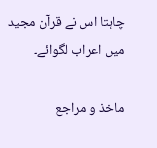چاہتا اس نے قرآن مجید میں اعراب لگوائے۔

ماخذ و مراجع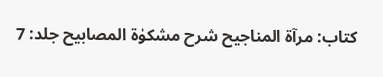کتاب: مرآۃ المناجیح شرح مشکوٰۃ المصابیح جلد: 7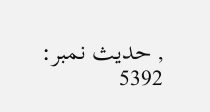, حدیث نمبر: 5392